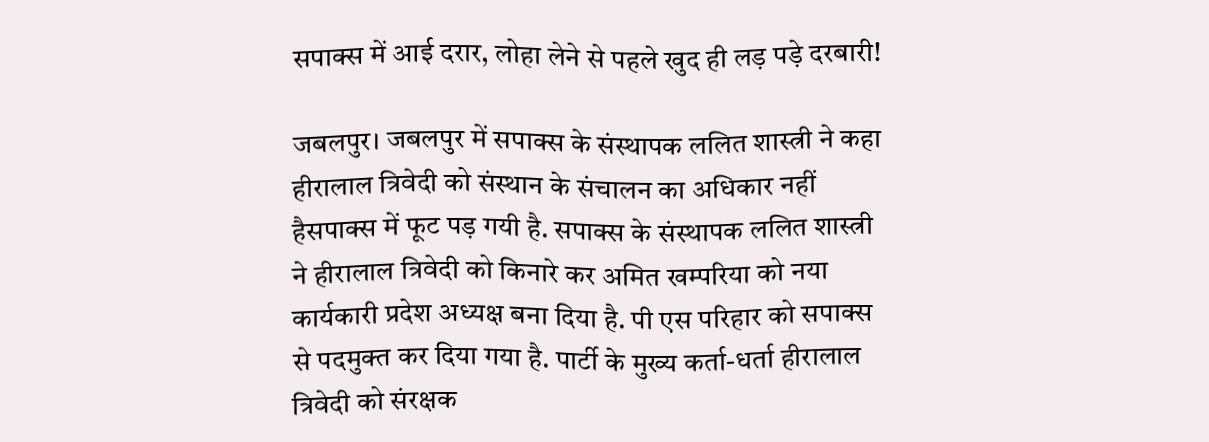सपाक्स में आई दरार, लोहा लेने से पहले खुद ही लड़ पड़े दरबारी!

जबलपुर। जबलपुर में सपाक्स के संस्थापक ललित शास्त्री ने कहा हीरालाल त्रिवेदी को संस्थान के संचालन का अधिकार नहीं हैसपाक्स में फूट पड़ गयी है. सपाक्स के संस्थापक ललित शास्त्री ने हीरालाल त्रिवेदी को किनारे कर अमित खम्परिया को नया कार्यकारी प्रदेश अध्यक्ष बना दिया है. पी एस परिहार को सपाक्स से पदमुक्त कर दिया गया है. पार्टी के मुख्य कर्ता-धर्ता हीरालाल त्रिवेदी को संरक्षक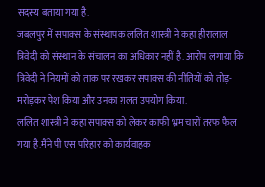सदस्य बताया गया है.
जबलपुर में सपाक्स के संस्थापक ललित शास्त्री ने कहा हीरालाल त्रिवेदी को संस्थान के संचालन का अधिकार नहीं है. आरोप लगाया कि त्रिवेदी ने नियमों को ताक पर रखकर सपाक्स की नीतियों को तोड़-मरोड़कर पेश किया और उनका ग़लत उपयोग किया.
ललित शास्त्री ने कहा सपाक्स को लेकर काफी भ्रम चारों तरफ फैल गया है.मैंने पी एस परिहार को कार्यवाहक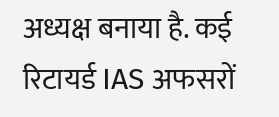अध्यक्ष बनाया है. कई रिटायर्ड IAS अफसरों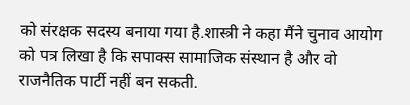को संरक्षक सदस्य बनाया गया है.शास्त्री ने कहा मैंने चुनाव आयोग को पत्र लिखा है कि सपाक्स सामाजिक संस्थान है और वो राजनैतिक पार्टी नहीं बन सकती.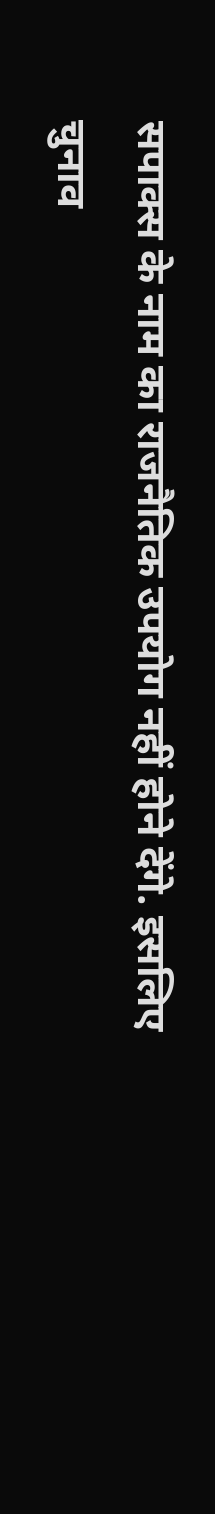सपाक्स के नाम का राजनैतिक उपयोग नहीं होने देंगे. इसलिए चुनाव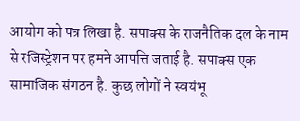आयोग को पत्र लिखा है. सपाक्स के राजनैतिक दल के नाम से रजिस्ट्रेशन पर हमने आपत्ति जताई है. सपाक्स एक सामाजिक संगठन है. कुछ लोगों ने स्वयंभू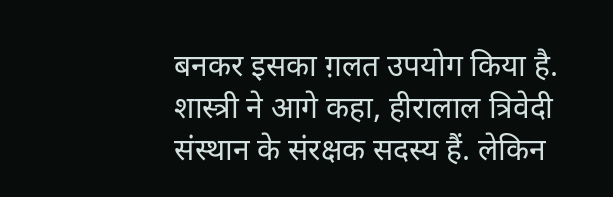बनकर इसका ग़लत उपयोग किया है. शास्त्री ने आगे कहा, हीरालाल त्रिवेदी संस्थान के संरक्षक सदस्य हैं. लेकिन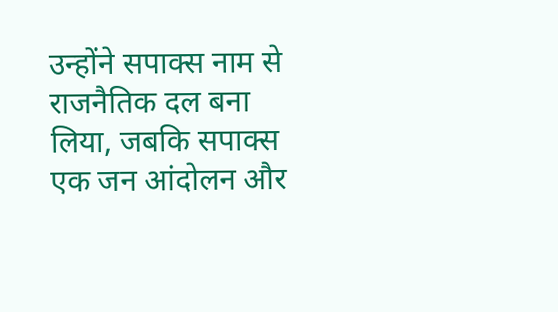उन्होंने सपाक्स नाम से राजनैतिक दल बना लिया, जबकि सपाक्स एक जन आंदोलन और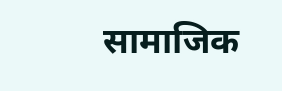सामाजिक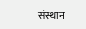संस्थान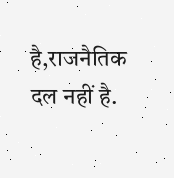है,राजनैतिक दल नहीं है.